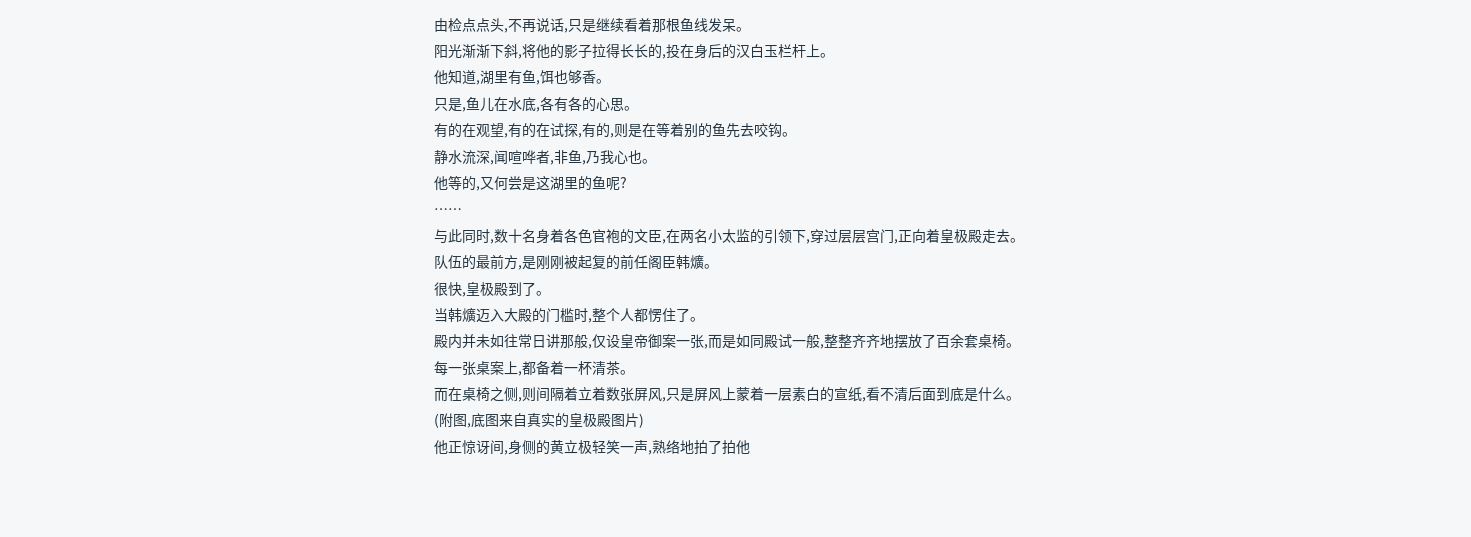由检点点头,不再说话,只是继续看着那根鱼线发呆。
阳光渐渐下斜,将他的影子拉得长长的,投在身后的汉白玉栏杆上。
他知道,湖里有鱼,饵也够香。
只是,鱼儿在水底,各有各的心思。
有的在观望,有的在试探,有的,则是在等着别的鱼先去咬钩。
静水流深,闻喧哗者,非鱼,乃我心也。
他等的,又何尝是这湖里的鱼呢?
……
与此同时,数十名身着各色官袍的文臣,在两名小太监的引领下,穿过层层宫门,正向着皇极殿走去。
队伍的最前方,是刚刚被起复的前任阁臣韩爌。
很快,皇极殿到了。
当韩爌迈入大殿的门槛时,整个人都愣住了。
殿内并未如往常日讲那般,仅设皇帝御案一张,而是如同殿试一般,整整齐齐地摆放了百余套桌椅。
每一张桌案上,都备着一杯清茶。
而在桌椅之侧,则间隔着立着数张屏风,只是屏风上蒙着一层素白的宣纸,看不清后面到底是什么。
(附图,底图来自真实的皇极殿图片)
他正惊讶间,身侧的黄立极轻笑一声,熟络地拍了拍他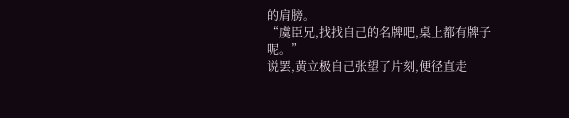的肩膀。
“虞臣兄,找找自己的名牌吧,桌上都有牌子呢。”
说罢,黄立极自己张望了片刻,便径直走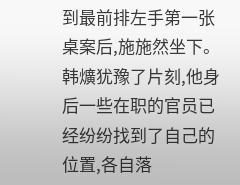到最前排左手第一张桌案后,施施然坐下。
韩爌犹豫了片刻,他身后一些在职的官员已经纷纷找到了自己的位置,各自落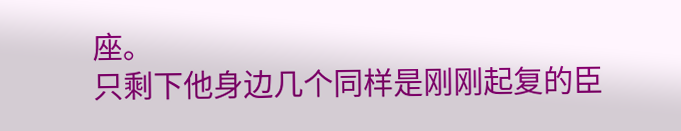座。
只剩下他身边几个同样是刚刚起复的臣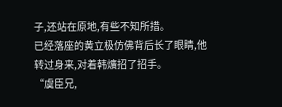子,还站在原地,有些不知所措。
已经落座的黄立极仿佛背后长了眼睛,他转过身来,对着韩爌招了招手。
“虞臣兄,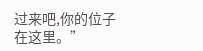过来吧,你的位子在这里。”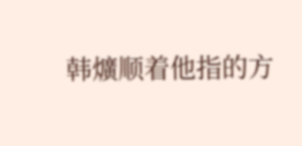韩爌顺着他指的方